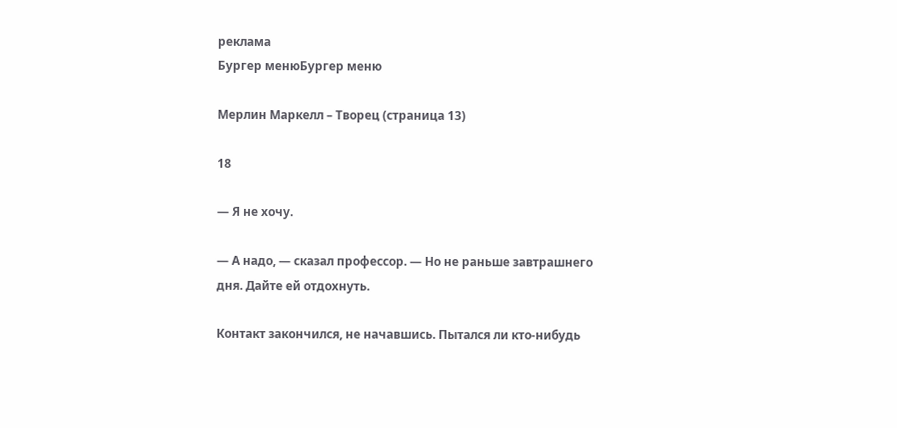реклама
Бургер менюБургер меню

Мерлин Маркелл – Творец (страница 13)

18

— Я не хочу.

— А надо, — сказал профессор. — Но не раньше завтрашнего дня. Дайте ей отдохнуть.

Контакт закончился, не начавшись. Пытался ли кто-нибудь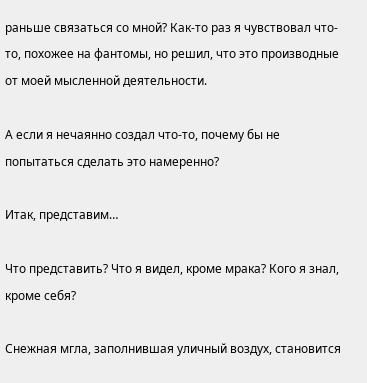раньше связаться со мной? Как-то раз я чувствовал что-то, похожее на фантомы, но решил, что это производные от моей мысленной деятельности.

А если я нечаянно создал что-то, почему бы не попытаться сделать это намеренно?

Итак, представим…

Что представить? Что я видел, кроме мрака? Кого я знал, кроме себя?

Снежная мгла, заполнившая уличный воздух, становится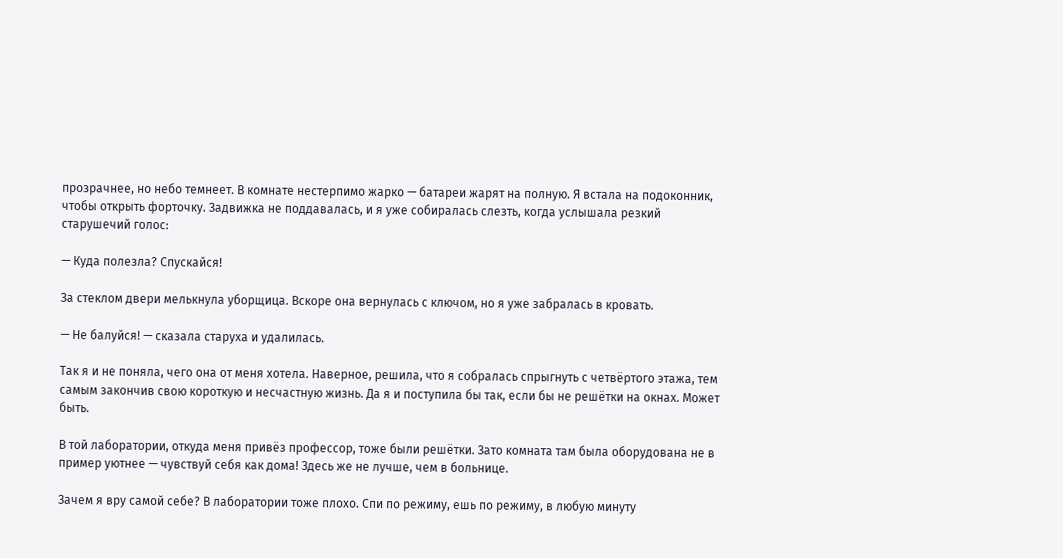прозрачнее, но небо темнеет. В комнате нестерпимо жарко — батареи жарят на полную. Я встала на подоконник, чтобы открыть форточку. Задвижка не поддавалась, и я уже собиралась слезть, когда услышала резкий старушечий голос:

— Куда полезла? Спускайся!

За стеклом двери мелькнула уборщица. Вскоре она вернулась с ключом, но я уже забралась в кровать.

— Не балуйся! — сказала старуха и удалилась.

Так я и не поняла, чего она от меня хотела. Наверное, решила, что я собралась спрыгнуть с четвёртого этажа, тем самым закончив свою короткую и несчастную жизнь. Да я и поступила бы так, если бы не решётки на окнах. Может быть.

В той лаборатории, откуда меня привёз профессор, тоже были решётки. Зато комната там была оборудована не в пример уютнее — чувствуй себя как дома! Здесь же не лучше, чем в больнице.

Зачем я вру самой себе? В лаборатории тоже плохо. Спи по режиму, ешь по режиму, в любую минуту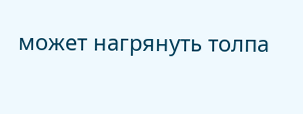может нагрянуть толпа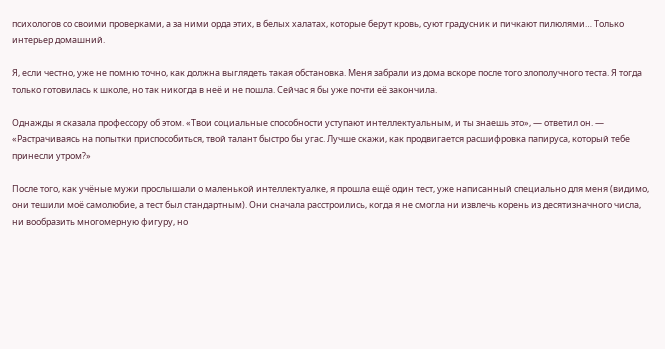психологов со своими проверками, а за ними орда этих, в белых халатах, которые берут кровь, суют градусник и пичкают пилюлями… Только интерьер домашний.

Я, если честно, уже не помню точно, как должна выглядеть такая обстановка. Меня забрали из дома вскоре после того злополучного теста. Я тогда только готовилась к школе, но так никогда в неё и не пошла. Сейчас я бы уже почти её закончила.

Однажды я сказала профессору об этом. «Твои социальные способности уступают интеллектуальным, и ты знаешь это», — ответил он. — «Растрачиваясь на попытки приспособиться, твой талант быстро бы угас. Лучше скажи, как продвигается расшифровка папируса, который тебе принесли утром?»

После того, как учёные мужи прослышали о маленькой интеллектуалке, я прошла ещё один тест, уже написанный специально для меня (видимо, они тешили моё самолюбие, а тест был стандартным). Они сначала расстроились, когда я не смогла ни извлечь корень из десятизначного числа, ни вообразить многомерную фигуру, но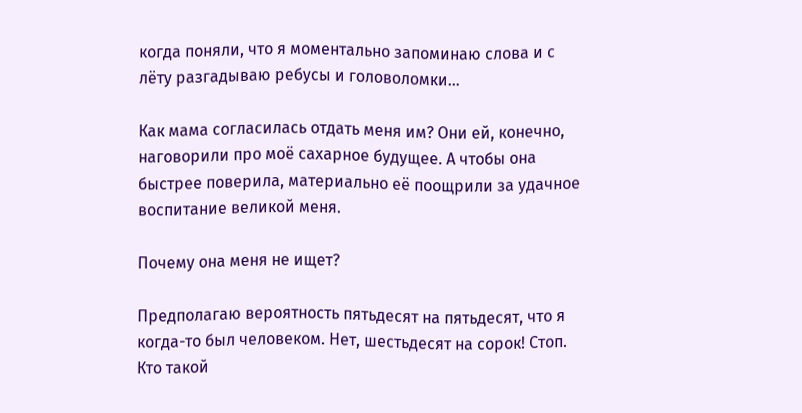когда поняли, что я моментально запоминаю слова и с лёту разгадываю ребусы и головоломки…

Как мама согласилась отдать меня им? Они ей, конечно, наговорили про моё сахарное будущее. А чтобы она быстрее поверила, материально её поощрили за удачное воспитание великой меня.

Почему она меня не ищет?

Предполагаю вероятность пятьдесят на пятьдесят, что я когда-то был человеком. Нет, шестьдесят на сорок! Стоп. Кто такой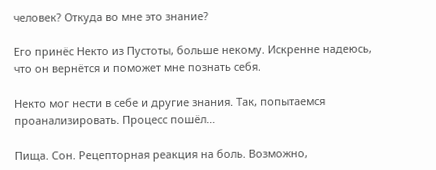человек? Откуда во мне это знание?

Его принёс Некто из Пустоты, больше некому. Искренне надеюсь, что он вернётся и поможет мне познать себя.

Некто мог нести в себе и другие знания. Так, попытаемся проанализировать. Процесс пошёл…

Пища. Сон. Рецепторная реакция на боль. Возможно,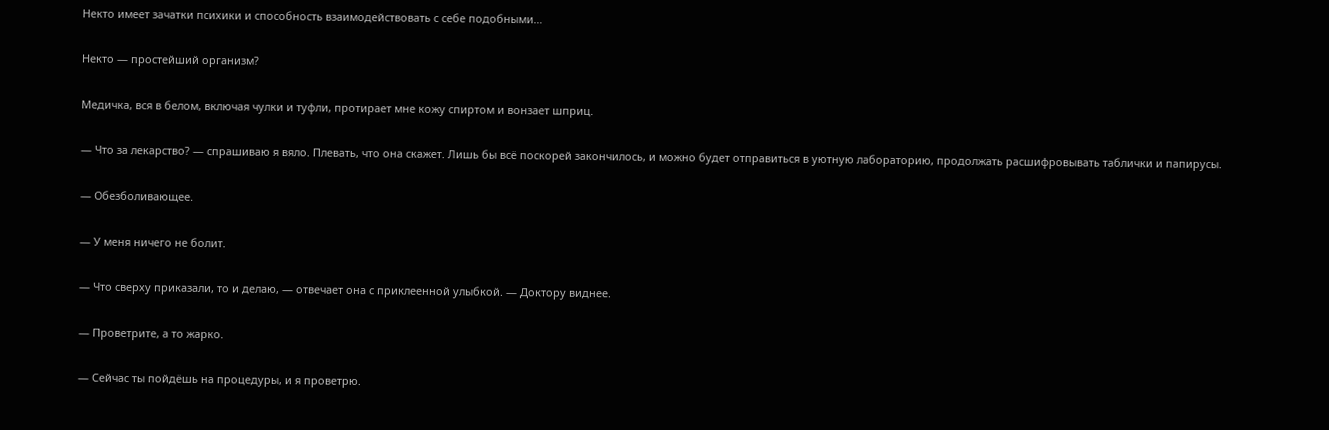Некто имеет зачатки психики и способность взаимодействовать с себе подобными…

Некто — простейший организм?

Медичка, вся в белом, включая чулки и туфли, протирает мне кожу спиртом и вонзает шприц.

— Что за лекарство? — спрашиваю я вяло. Плевать, что она скажет. Лишь бы всё поскорей закончилось, и можно будет отправиться в уютную лабораторию, продолжать расшифровывать таблички и папирусы.

— Обезболивающее.

— У меня ничего не болит.

— Что сверху приказали, то и делаю, — отвечает она с приклеенной улыбкой. — Доктору виднее.

— Проветрите, а то жарко.

— Сейчас ты пойдёшь на процедуры, и я проветрю.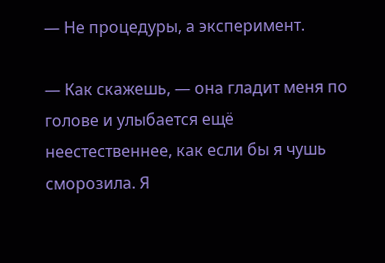— Не процедуры, а эксперимент.

— Как скажешь, — она гладит меня по голове и улыбается ещё неестественнее, как если бы я чушь сморозила. Я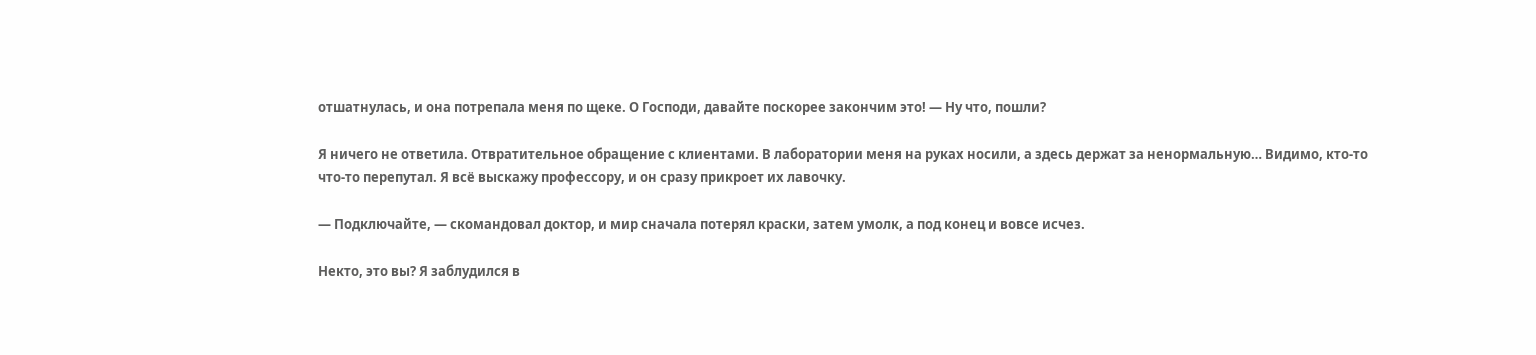отшатнулась, и она потрепала меня по щеке. О Господи, давайте поскорее закончим это! — Ну что, пошли?

Я ничего не ответила. Отвратительное обращение с клиентами. В лаборатории меня на руках носили, а здесь держат за ненормальную… Видимо, кто-то что-то перепутал. Я всё выскажу профессору, и он сразу прикроет их лавочку.

— Подключайте, — скомандовал доктор, и мир сначала потерял краски, затем умолк, а под конец и вовсе исчез.

Некто, это вы? Я заблудился в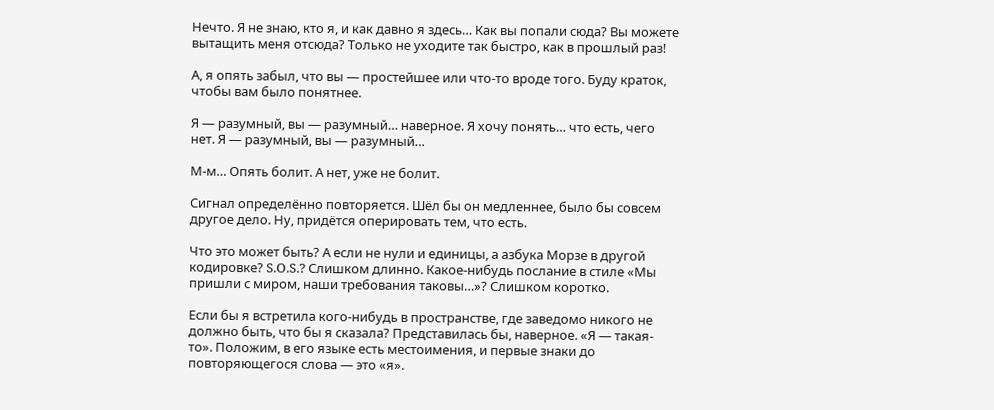Нечто. Я не знаю, кто я, и как давно я здесь… Как вы попали сюда? Вы можете вытащить меня отсюда? Только не уходите так быстро, как в прошлый раз!

А, я опять забыл, что вы — простейшее или что-то вроде того. Буду краток, чтобы вам было понятнее.

Я — разумный, вы — разумный… наверное. Я хочу понять… что есть, чего нет. Я — разумный, вы — разумный…

М-м… Опять болит. А нет, уже не болит.

Сигнал определённо повторяется. Шёл бы он медленнее, было бы совсем другое дело. Ну, придётся оперировать тем, что есть.

Что это может быть? А если не нули и единицы, а азбука Морзе в другой кодировке? S.O.S.? Слишком длинно. Какое-нибудь послание в стиле «Мы пришли с миром, наши требования таковы…»? Слишком коротко.

Если бы я встретила кого-нибудь в пространстве, где заведомо никого не должно быть, что бы я сказала? Представилась бы, наверное. «Я — такая-то». Положим, в его языке есть местоимения, и первые знаки до повторяющегося слова — это «я».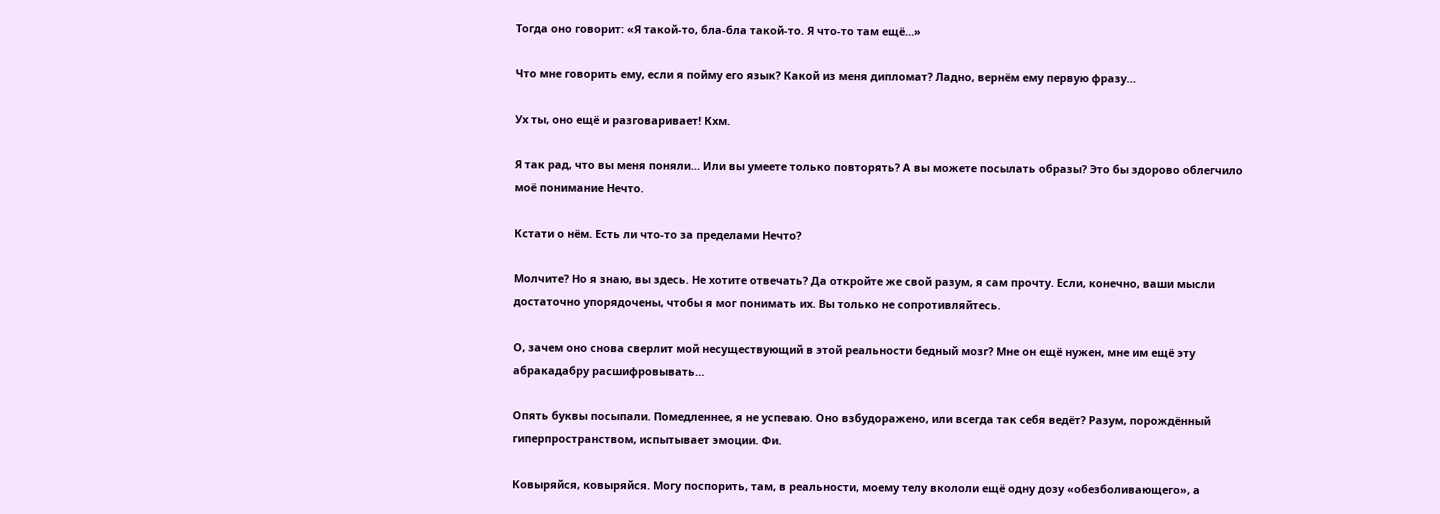Тогда оно говорит: «Я такой-то, бла-бла такой-то. Я что-то там ещё…»

Что мне говорить ему, если я пойму его язык? Какой из меня дипломат? Ладно, вернём ему первую фразу…

Ух ты, оно ещё и разговаривает! Кхм.

Я так рад, что вы меня поняли… Или вы умеете только повторять? А вы можете посылать образы? Это бы здорово облегчило моё понимание Нечто.

Кстати о нём. Есть ли что-то за пределами Нечто?

Молчите? Но я знаю, вы здесь. Не хотите отвечать? Да откройте же свой разум, я сам прочту. Если, конечно, ваши мысли достаточно упорядочены, чтобы я мог понимать их. Вы только не сопротивляйтесь.

О, зачем оно снова сверлит мой несуществующий в этой реальности бедный мозг? Мне он ещё нужен, мне им ещё эту абракадабру расшифровывать…

Опять буквы посыпали. Помедленнее, я не успеваю. Оно взбудоражено, или всегда так себя ведёт? Разум, порождённый гиперпространством, испытывает эмоции. Фи.

Ковыряйся, ковыряйся. Могу поспорить, там, в реальности, моему телу вкололи ещё одну дозу «обезболивающего», а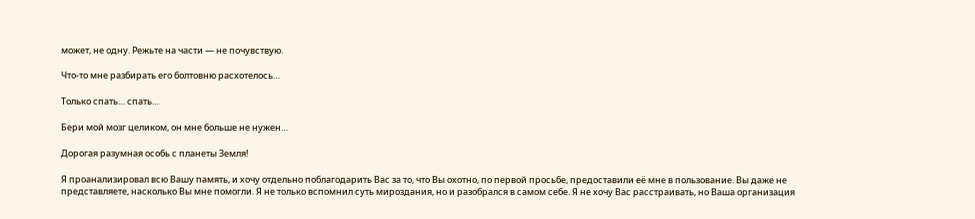может, не одну. Режьте на части — не почувствую.

Что-то мне разбирать его болтовню расхотелось…

Только спать… спать…

Бери мой мозг целиком, он мне больше не нужен…

Дорогая разумная особь с планеты Земля!

Я проанализировал всю Вашу память, и хочу отдельно поблагодарить Вас за то, что Вы охотно, по первой просьбе, предоставили её мне в пользование. Вы даже не представляете, насколько Вы мне помогли. Я не только вспомнил суть мироздания, но и разобрался в самом себе. Я не хочу Вас расстраивать, но Ваша организация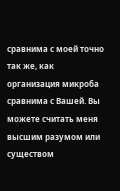сравнима с моей точно так же, как организация микроба сравнима с Вашей. Вы можете считать меня высшим разумом или существом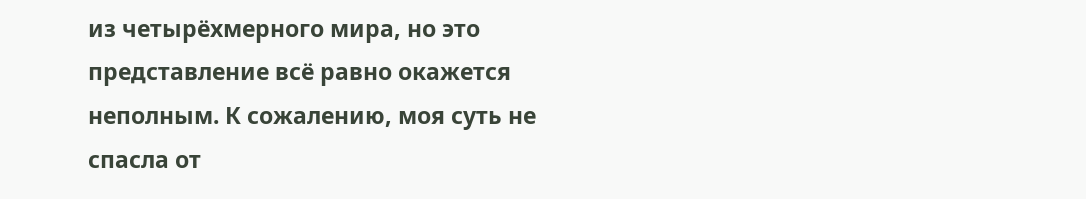из четырёхмерного мира, но это представление всё равно окажется неполным. К сожалению, моя суть не спасла от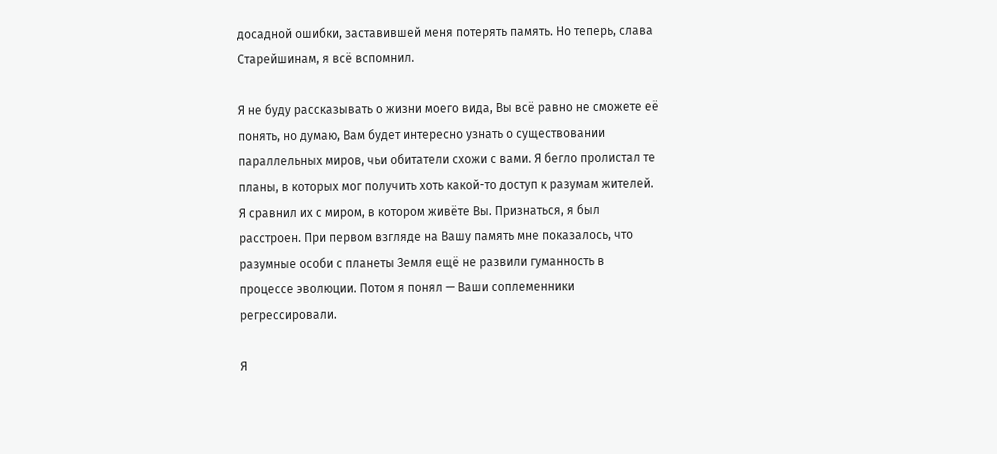досадной ошибки, заставившей меня потерять память. Но теперь, слава Старейшинам, я всё вспомнил.

Я не буду рассказывать о жизни моего вида, Вы всё равно не сможете её понять, но думаю, Вам будет интересно узнать о существовании параллельных миров, чьи обитатели схожи с вами. Я бегло пролистал те планы, в которых мог получить хоть какой-то доступ к разумам жителей. Я сравнил их с миром, в котором живёте Вы. Признаться, я был расстроен. При первом взгляде на Вашу память мне показалось, что разумные особи с планеты Земля ещё не развили гуманность в процессе эволюции. Потом я понял — Ваши соплеменники регрессировали.

Я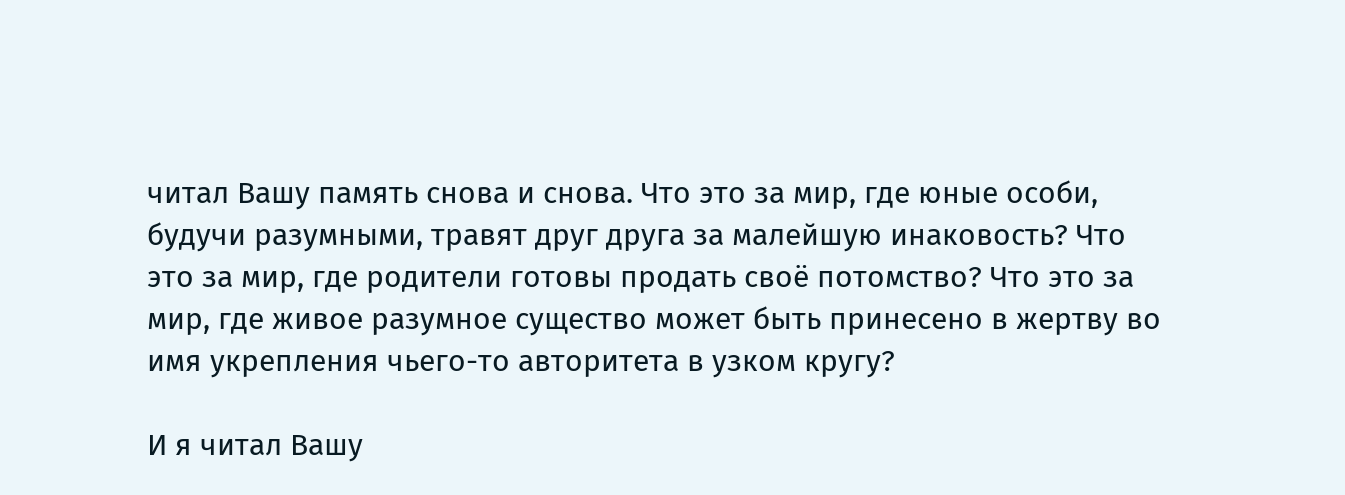читал Вашу память снова и снова. Что это за мир, где юные особи, будучи разумными, травят друг друга за малейшую инаковость? Что это за мир, где родители готовы продать своё потомство? Что это за мир, где живое разумное существо может быть принесено в жертву во имя укрепления чьего-то авторитета в узком кругу?

И я читал Вашу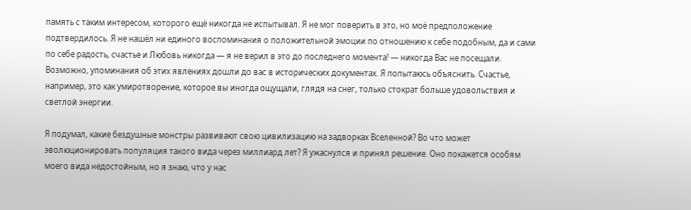память с таким интересом, которого ещё никогда не испытывал. Я не мог поверить в это, но моё предположение подтвердилось. Я не нашёл ни единого воспоминания о положительной эмоции по отношению к себе подобным, да и сами по себе радость, счастье и Любовь никогда — я не верил в это до последнего момента! — никогда Вас не посещали. Возможно, упоминания об этих явлениях дошли до вас в исторических документах. Я попытаюсь объяснить. Счастье, например, это как умиротворение, которое вы иногда ощущали, глядя на снег, только стократ больше удовольствия и светлой энергии.

Я подумал, какие бездушные монстры развивают свою цивилизацию на задворках Вселенной? Во что может эволюционировать популяция такого вида через миллиард лет? Я ужаснулся и принял решение. Оно покажется особям моего вида недостойным, но я знаю, что у нас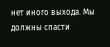нет иного выхода. Мы должны спасти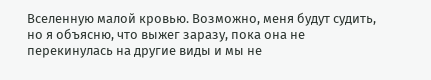Вселенную малой кровью. Возможно, меня будут судить, но я объясню, что выжег заразу, пока она не перекинулась на другие виды и мы не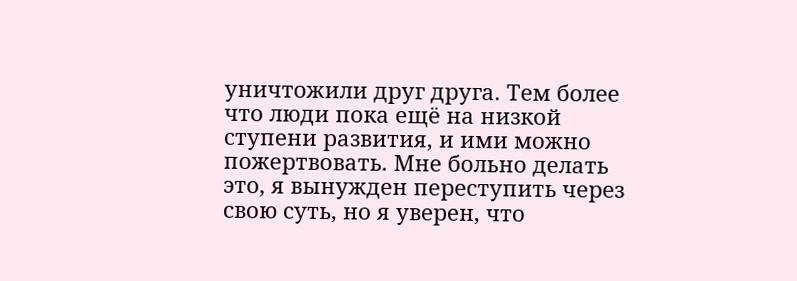уничтожили друг друга. Тем более что люди пока ещё на низкой ступени развития, и ими можно пожертвовать. Мне больно делать это, я вынужден переступить через свою суть, но я уверен, что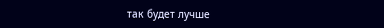так будет лучше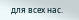для всех нас.